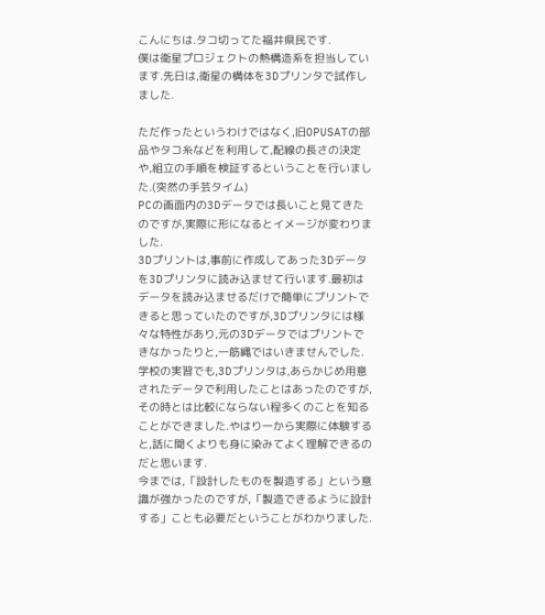こんにちは.タコ切ってた福井県民です.
僕は衛星プロジェクトの熱構造系を担当しています.先日は,衛星の構体を3Dプリンタで試作しました.

ただ作ったというわけではなく,旧OPUSATの部品やタコ糸などを利用して,配線の長さの決定や,組立の手順を検証するということを行いました.(突然の手芸タイム)
PCの画面内の3Dデータでは長いこと見てきたのですが,実際に形になるとイメージが変わりました.
3Dプリントは,事前に作成してあった3Dデータを3Dプリンタに読み込ませて行います.最初はデータを読み込ませるだけで簡単にプリントできると思っていたのですが,3Dプリンタには様々な特性があり,元の3Dデータではプリントできなかったりと,一筋縄ではいきませんでした.
学校の実習でも,3Dプリンタは,あらかじめ用意されたデータで利用したことはあったのですが,その時とは比較にならない程多くのことを知ることができました.やはり一から実際に体験すると,話に聞くよりも身に染みてよく理解できるのだと思います.
今までは,「設計したものを製造する」という意識が強かったのですが,「製造できるように設計する」ことも必要だということがわかりました.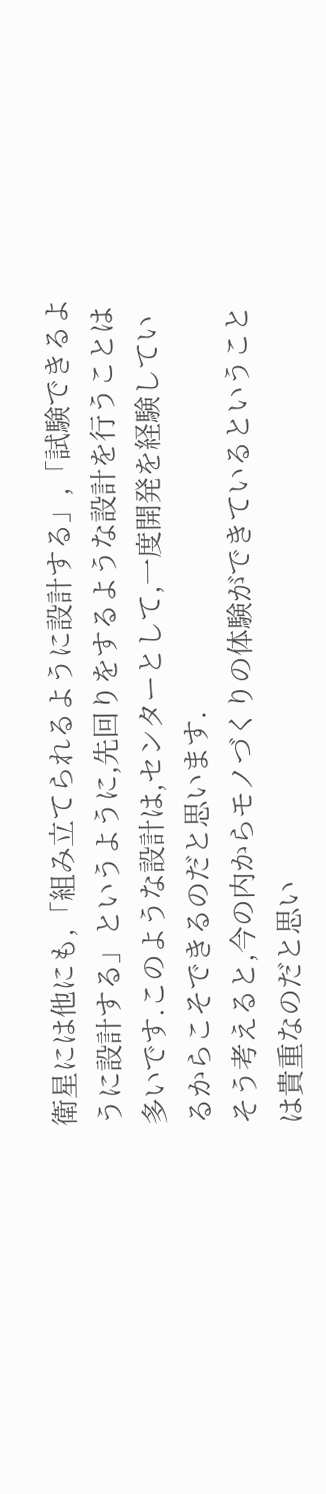衛星には他にも,「組み立てられるように設計する」,「試験できるように設計する」というように,先回りをするような設計を行うことは多いです.このような設計は,センターとして,一度開発を経験しているからこそできるのだと思います.
そう考えると,今の内からモノづくりの体験ができているということは貴重なのだと思い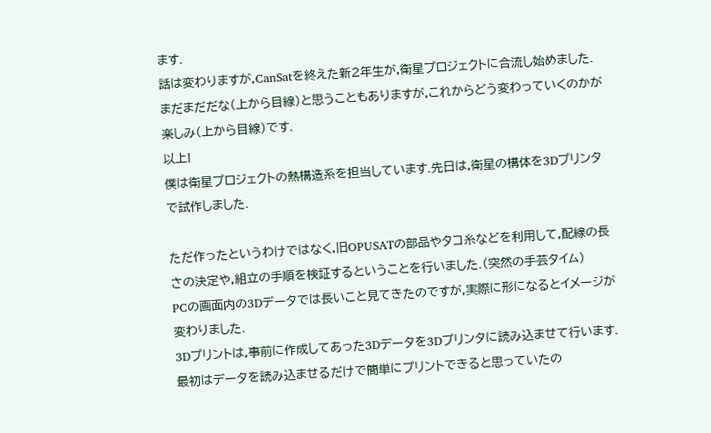ます.
話は変わりますが,CanSatを終えた新2年生が,衛星プロジェクトに合流し始めました.
まだまだだな(上から目線)と思うこともありますが,これからどう変わっていくのかが楽しみ(上から目線)です.
以上!
僕は衛星プロジェクトの熱構造系を担当しています.先日は,衛星の構体を3Dプリンタで試作しました.

ただ作ったというわけではなく,旧OPUSATの部品やタコ糸などを利用して,配線の長さの決定や,組立の手順を検証するということを行いました.(突然の手芸タイム)
PCの画面内の3Dデータでは長いこと見てきたのですが,実際に形になるとイメージが変わりました.
3Dプリントは,事前に作成してあった3Dデータを3Dプリンタに読み込ませて行います.最初はデータを読み込ませるだけで簡単にプリントできると思っていたの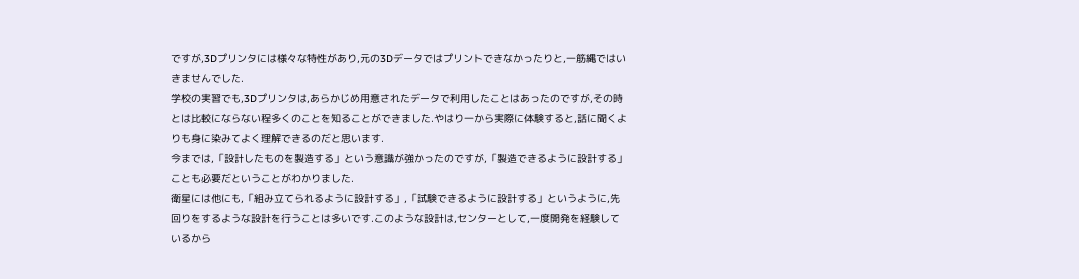ですが,3Dプリンタには様々な特性があり,元の3Dデータではプリントできなかったりと,一筋縄ではいきませんでした.
学校の実習でも,3Dプリンタは,あらかじめ用意されたデータで利用したことはあったのですが,その時とは比較にならない程多くのことを知ることができました.やはり一から実際に体験すると,話に聞くよりも身に染みてよく理解できるのだと思います.
今までは,「設計したものを製造する」という意識が強かったのですが,「製造できるように設計する」ことも必要だということがわかりました.
衛星には他にも,「組み立てられるように設計する」,「試験できるように設計する」というように,先回りをするような設計を行うことは多いです.このような設計は,センターとして,一度開発を経験しているから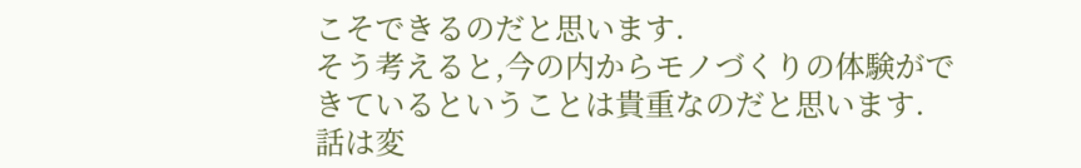こそできるのだと思います.
そう考えると,今の内からモノづくりの体験ができているということは貴重なのだと思います.
話は変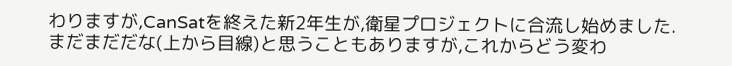わりますが,CanSatを終えた新2年生が,衛星プロジェクトに合流し始めました.
まだまだだな(上から目線)と思うこともありますが,これからどう変わ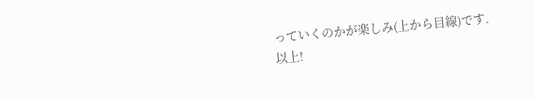っていくのかが楽しみ(上から目線)です.
以上!